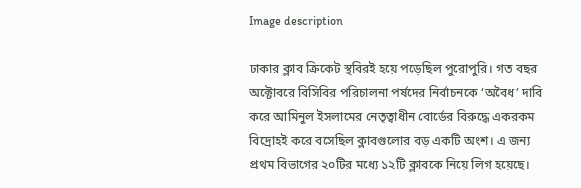Image description

ঢাকার ক্লাব ক্রিকেট স্থবিরই হয়ে পড়েছিল পুরোপুরি। গত বছর অক্টোবরে বিসিবির পরিচালনা পর্ষদের নির্বাচনকে ‘অবৈধ’ দাবি করে আমিনুল ইসলামের নেতৃত্বাধীন বোর্ডের বিরুদ্ধে একরকম বিদ্রোহই করে বসেছিল ক্লাবগুলোর বড় একটি অংশ। এ জন্য প্রথম বিভাগের ২০টির মধ্যে ১২টি ক্লাবকে নিয়ে লিগ হয়েছে।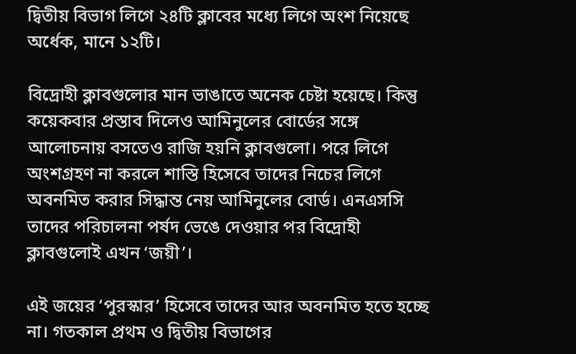দ্বিতীয় বিভাগ লিগে ২৪টি ক্লাবের মধ্যে লিগে অংশ নিয়েছে অর্ধেক, মানে ১২টি।

বিদ্রোহী ক্লাবগুলোর মান ভাঙাতে অনেক চেষ্টা হয়েছে। কিন্তু কয়েকবার প্রস্তাব দিলেও আমিনুলের বোর্ডের সঙ্গে আলোচনায় বসতেও রাজি হয়নি ক্লাবগুলো। পরে লিগে অংশগ্রহণ না করলে শাস্তি হিসেবে তাদের নিচের লিগে অবনমিত করার সিদ্ধান্ত নেয় আমিনুলের বোর্ড। এনএসসি তাদের পরিচালনা পর্ষদ ভেঙে দেওয়ার পর বিদ্রোহী ক্লাবগুলোই এখন ‘জয়ী’।

এই জয়ের ‘পুরস্কার’ হিসেবে তাদের আর অবনমিত হতে হচ্ছে না। গতকাল প্রথম ও দ্বিতীয় বিভাগের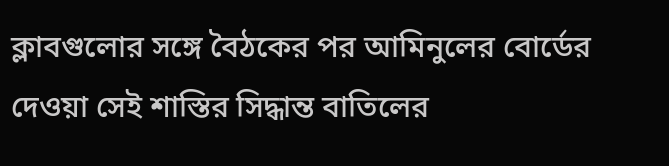ক্লাবগুলোর সঙ্গে বৈঠকের পর আমিনুলের বোর্ডের দেওয়া সেই শাস্তির সিদ্ধান্ত বাতিলের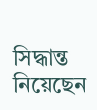সিদ্ধান্ত নিয়েছেন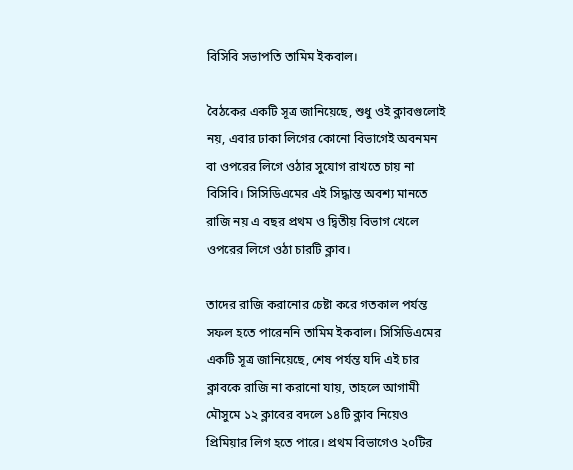বিসিবি সভাপতি তামিম ইকবাল।

বৈঠকের একটি সূত্র জানিয়েছে, শুধু ওই ক্লাবগুলোই নয়, এবার ঢাকা লিগের কোনো বিভাগেই অবনমন বা ওপরের লিগে ওঠার সুযোগ রাখতে চায় না বিসিবি। সিসিডিএমের এই সিদ্ধান্ত অবশ্য মানতে রাজি নয় এ বছর প্রথম ও দ্বিতীয় বিভাগ খেলে ওপরের লিগে ওঠা চারটি ক্লাব।

তাদের রাজি করানোর চেষ্টা করে গতকাল পর্যন্ত সফল হতে পারেননি তামিম ইকবাল। সিসিডিএমের একটি সূত্র জানিয়েছে, শেষ পর্যন্ত যদি এই চার ক্লাবকে রাজি না করানো যায়, তাহলে আগামী মৌসুমে ১২ ক্লাবের বদলে ১৪টি ক্লাব নিয়েও প্রিমিয়ার লিগ হতে পারে। প্রথম বিভাগেও ২০টির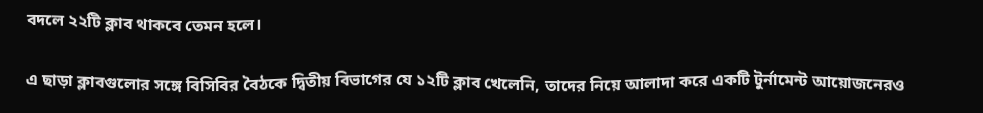বদলে ২২টি ক্লাব থাকবে তেমন হলে।

এ ছাড়া ক্লাবগুলোর সঙ্গে বিসিবির বৈঠকে দ্বিতীয় বিভাগের যে ১২টি ক্লাব খেলেনি, তাদের নিয়ে আলাদা করে একটি টুর্নামেন্ট আয়োজনেরও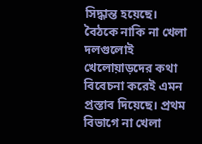সিদ্ধান্ত হয়েছে। বৈঠকে নাকি না খেলা দলগুলোই খেলোয়াড়দের কথা বিবেচনা করেই এমন প্রস্তাব দিয়েছে। প্রথম বিভাগে না খেলা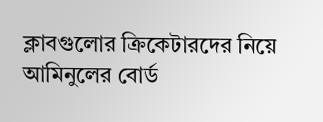ক্লাবগুলোর ক্রিকেটারদের নিয়ে আমিনুলের বোর্ড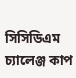সিসিডিএম চ্যালেঞ্জ কাপ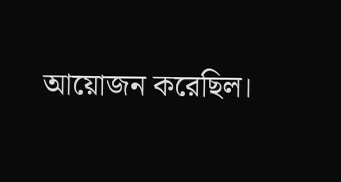আয়োজন করেছিল।